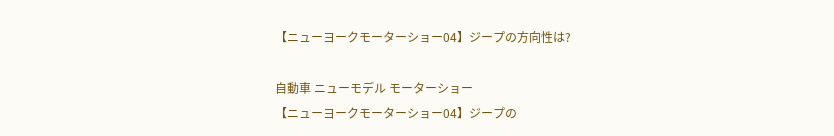【ニューヨークモーターショー04】ジープの方向性は?

自動車 ニューモデル モーターショー
【ニューヨークモーターショー04】ジープの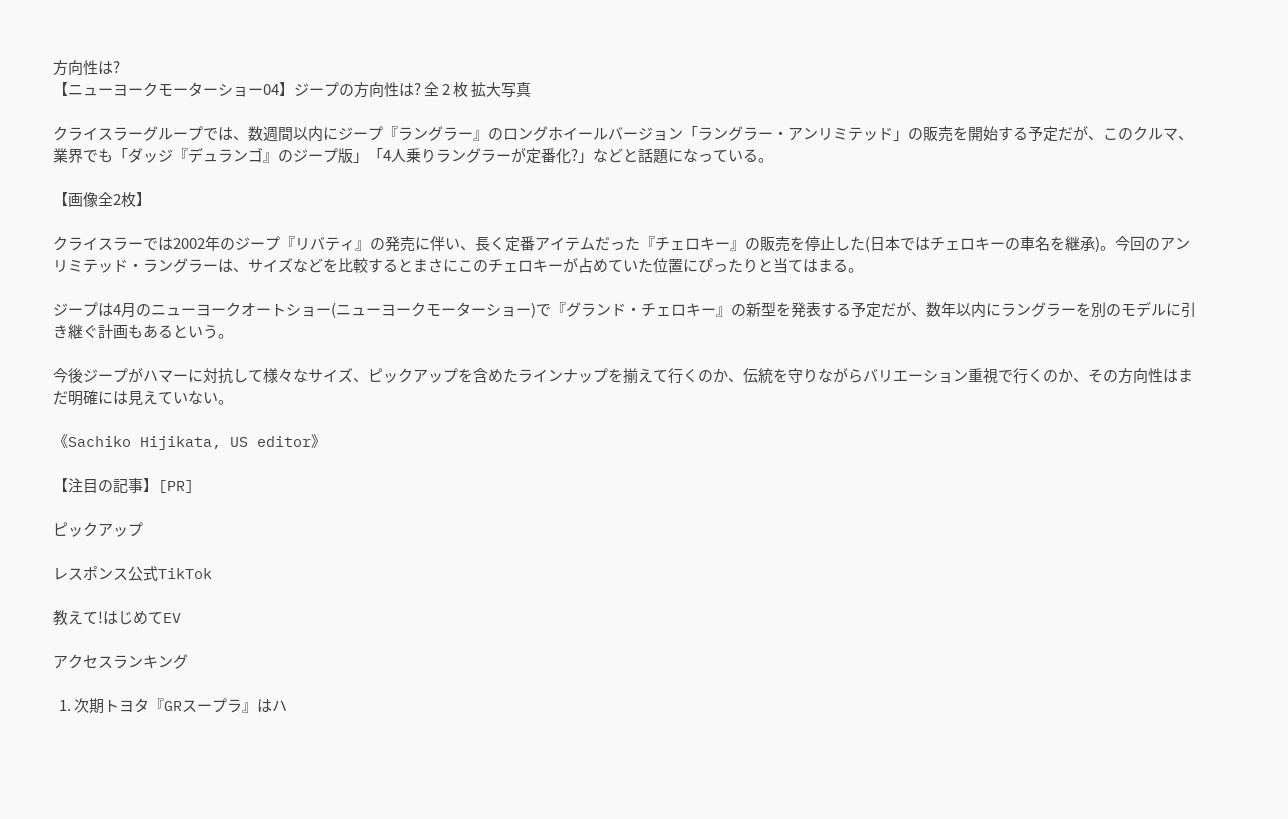方向性は?
【ニューヨークモーターショー04】ジープの方向性は? 全 2 枚 拡大写真

クライスラーグループでは、数週間以内にジープ『ラングラー』のロングホイールバージョン「ラングラー・アンリミテッド」の販売を開始する予定だが、このクルマ、業界でも「ダッジ『デュランゴ』のジープ版」「4人乗りラングラーが定番化?」などと話題になっている。

【画像全2枚】

クライスラーでは2002年のジープ『リバティ』の発売に伴い、長く定番アイテムだった『チェロキー』の販売を停止した(日本ではチェロキーの車名を継承)。今回のアンリミテッド・ラングラーは、サイズなどを比較するとまさにこのチェロキーが占めていた位置にぴったりと当てはまる。

ジープは4月のニューヨークオートショー(ニューヨークモーターショー)で『グランド・チェロキー』の新型を発表する予定だが、数年以内にラングラーを別のモデルに引き継ぐ計画もあるという。

今後ジープがハマーに対抗して様々なサイズ、ピックアップを含めたラインナップを揃えて行くのか、伝統を守りながらバリエーション重視で行くのか、その方向性はまだ明確には見えていない。

《Sachiko Hijikata, US editor》

【注目の記事】[PR]

ピックアップ

レスポンス公式TikTok

教えて!はじめてEV

アクセスランキング

  1. 次期トヨタ『GRスープラ』はハ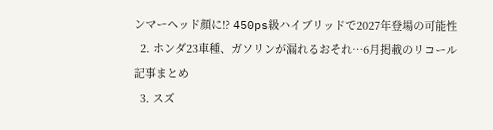ンマーヘッド顔に!? 450ps級ハイブリッドで2027年登場の可能性
  2. ホンダ23車種、ガソリンが漏れるおそれ…6月掲載のリコール記事まとめ
  3. スズ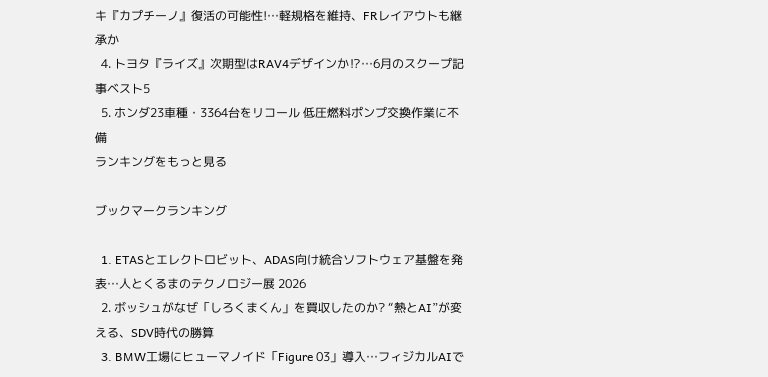キ『カプチーノ』復活の可能性!…軽規格を維持、FRレイアウトも継承か
  4. トヨタ『ライズ』次期型はRAV4デザインか⁉…6月のスクープ記事ベスト5
  5. ホンダ23車種・3364台をリコール 低圧燃料ポンプ交換作業に不備
ランキングをもっと見る

ブックマークランキング

  1. ETASとエレクトロビット、ADAS向け統合ソフトウェア基盤を発表…人とくるまのテクノロジー展 2026
  2. ボッシュがなぜ「しろくまくん」を買収したのか? “熱とAI”が変える、SDV時代の勝算
  3. BMW工場にヒューマノイド「Figure 03」導入…フィジカルAIで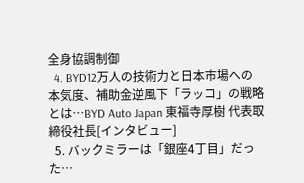全身協調制御
  4. BYD12万人の技術力と日本市場への本気度、補助金逆風下「ラッコ」の戦略とは…BYD Auto Japan 東福寺厚樹 代表取締役社長[インタビュー]
  5. バックミラーは「銀座4丁目」だった…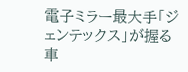電子ミラー最大手「ジェンテックス」が握る車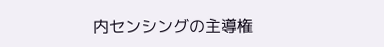内センシングの主導権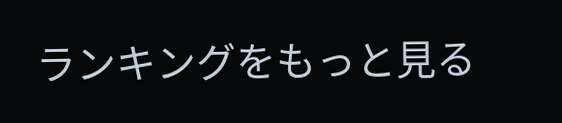ランキングをもっと見る